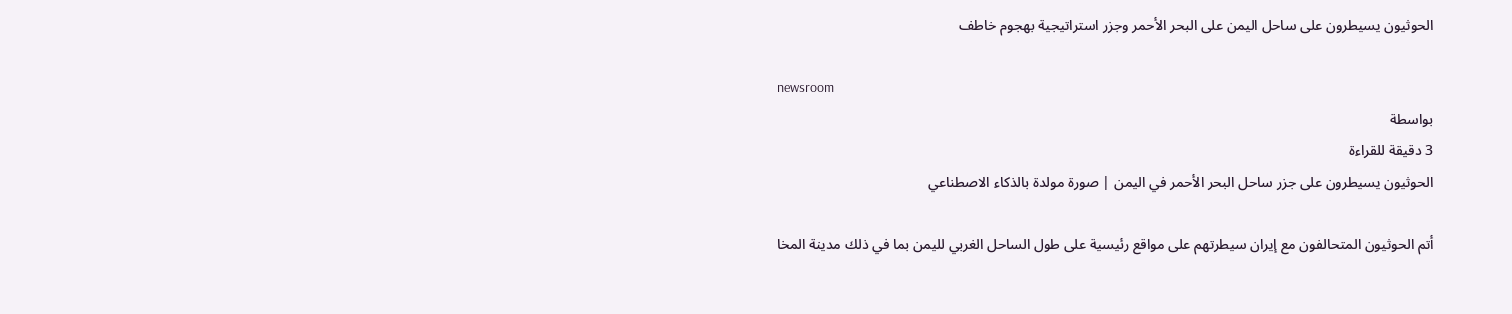الحوثيون يسيطرون على ساحل اليمن على البحر الأحمر وجزر استراتيجية بهجوم خاطف

newsroom
بواسطة
3 دقيقة للقراءة
الحوثيون يسيطرون على جزر ساحل البحر الأحمر في اليمن | صورة مولدة بالذكاء الاصطناعي

أتم الحوثيون المتحالفون مع إيران سيطرتهم على مواقع رئيسية على طول الساحل الغربي لليمن بما في ذلك مدينة المخا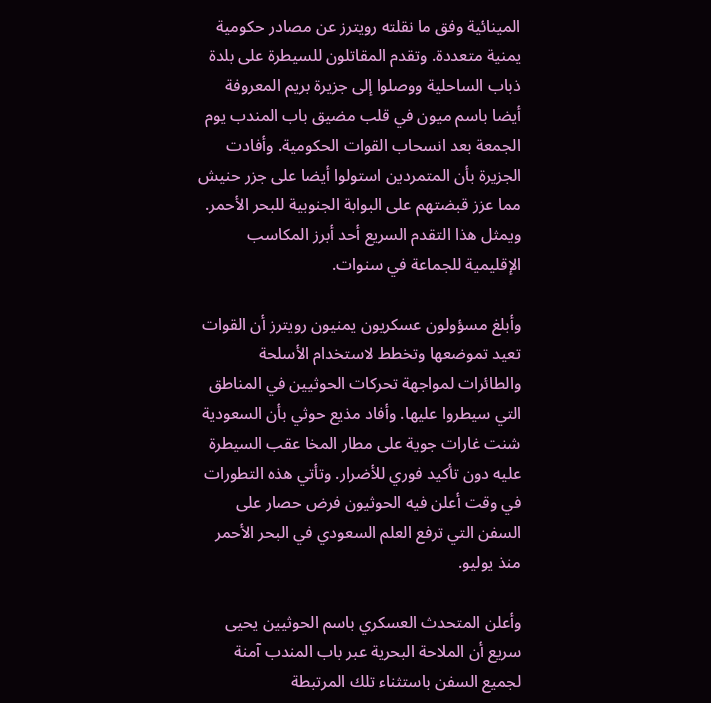المينائية وفق ما نقلته رويترز عن مصادر حكومية يمنية متعددة. وتقدم المقاتلون للسيطرة على بلدة ذباب الساحلية ووصلوا إلى جزيرة بريم المعروفة أيضا باسم ميون في قلب مضيق باب المندب يوم الجمعة بعد انسحاب القوات الحكومية. وأفادت الجزيرة بأن المتمردين استولوا أيضا على جزر حنيش مما عزز قبضتهم على البوابة الجنوبية للبحر الأحمر. ويمثل هذا التقدم السريع أحد أبرز المكاسب الإقليمية للجماعة في سنوات.

وأبلغ مسؤولون عسكريون يمنيون رويترز أن القوات تعيد تموضعها وتخطط لاستخدام الأسلحة والطائرات لمواجهة تحركات الحوثيين في المناطق التي سيطروا عليها. وأفاد مذيع حوثي بأن السعودية شنت غارات جوية على مطار المخا عقب السيطرة عليه دون تأكيد فوري للأضرار. وتأتي هذه التطورات في وقت أعلن فيه الحوثيون فرض حصار على السفن التي ترفع العلم السعودي في البحر الأحمر منذ يوليو.

وأعلن المتحدث العسكري باسم الحوثيين يحيى سريع أن الملاحة البحرية عبر باب المندب آمنة لجميع السفن باستثناء تلك المرتبطة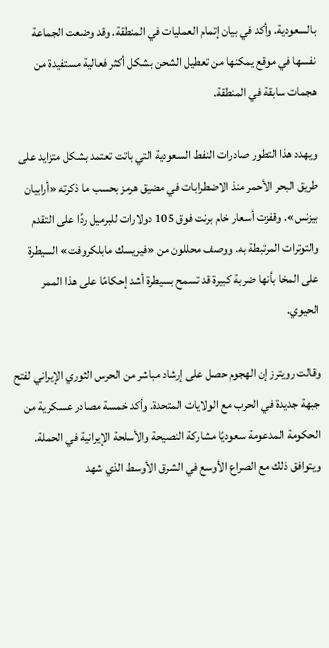بالسعودية. وأكد في بيان إتمام العمليات في المنطقة. وقد وضعت الجماعة نفسها في موقع يمكنها من تعطيل الشحن بشكل أكثر فعالية مستفيدة من هجمات سابقة في المنطقة.

ويهدد هذا التطور صادرات النفط السعودية التي باتت تعتمد بشكل متزايد على طريق البحر الأحمر منذ الاضطرابات في مضيق هرمز بحسب ما ذكرته «أرابيان بيزنس». وقفزت أسعار خام برنت فوق 105 دولارات للبرميل ردًا على التقدم والتوترات المرتبطة به. ووصف محللون من «فيريسك مابلكروفت» السيطرة على المخا بأنها ضربة كبيرة قد تسمح بسيطرة أشد إحكامًا على هذا الممر الحيوي.

وقالت رويترز إن الهجوم حصل على إرشاد مباشر من الحرس الثوري الإيراني لفتح جبهة جديدة في الحرب مع الولايات المتحدة. وأكد خمسة مصادر عسكرية من الحكومة المدعومة سعوديًا مشاركة النصيحة والأسلحة الإيرانية في الحملة. ويتوافق ذلك مع الصراع الأوسع في الشرق الأوسط الذي شهد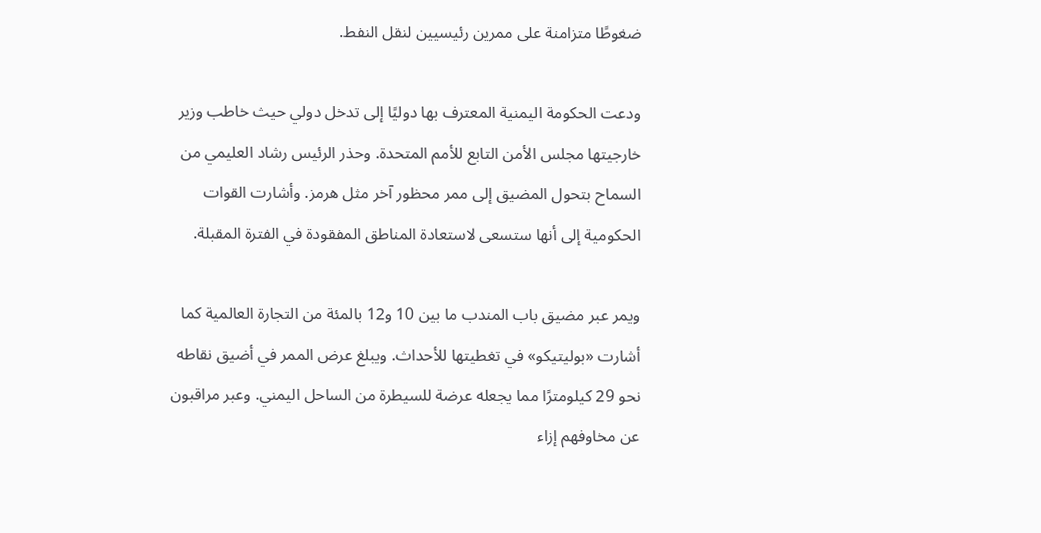ضغوطًا متزامنة على ممرين رئيسيين لنقل النفط.

ودعت الحكومة اليمنية المعترف بها دوليًا إلى تدخل دولي حيث خاطب وزير خارجيتها مجلس الأمن التابع للأمم المتحدة. وحذر الرئيس رشاد العليمي من السماح بتحول المضيق إلى ممر محظور آخر مثل هرمز. وأشارت القوات الحكومية إلى أنها ستسعى لاستعادة المناطق المفقودة في الفترة المقبلة.

ويمر عبر مضيق باب المندب ما بين 10 و12 بالمئة من التجارة العالمية كما أشارت «بوليتيكو» في تغطيتها للأحداث. ويبلغ عرض الممر في أضيق نقاطه نحو 29 كيلومترًا مما يجعله عرضة للسيطرة من الساحل اليمني. وعبر مراقبون عن مخاوفهم إزاء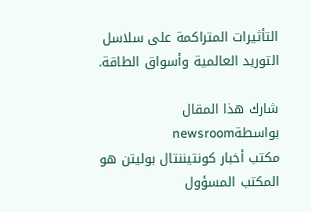التأثيرات المتراكمة على سلاسل التوريد العالمية وأسواق الطاقة.

شارك هذا المقال
بواسطةnewsroom
مكتب أخبار كونتيننتال بوليتن هو المكتب المسؤول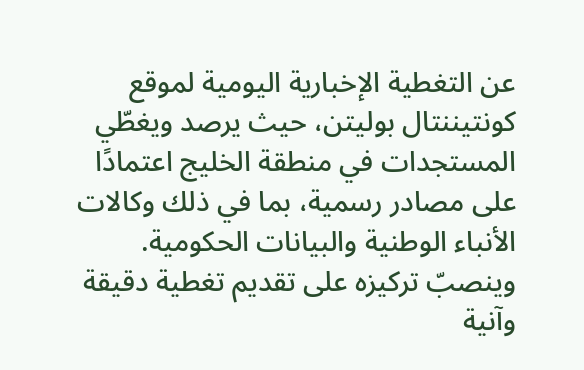عن التغطية الإخبارية اليومية لموقع كونتيننتال بوليتن، حيث يرصد ويغطّي المستجدات في منطقة الخليج اعتمادًا على مصادر رسمية، بما في ذلك وكالات الأنباء الوطنية والبيانات الحكومية. وينصبّ تركيزه على تقديم تغطية دقيقة وآنية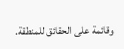وقائمة على الحقائق للمنطقة.